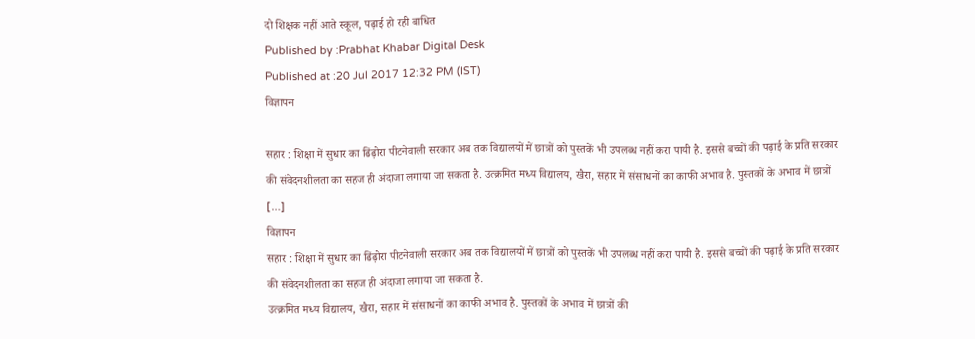दो शिक्षक नहीं आते स्कूल, पढ़ाई हो रही बाधित
Published by :Prabhat Khabar Digital Desk
Published at :20 Jul 2017 12:32 PM (IST)
विज्ञापन

सहार : शिक्षा में सुधार का ढिंढ़ोरा पीटनेवाली सरकार अब तक विद्यालयों में छात्रों को पुस्तकें भी उपलब्ध नहीं करा पायी है. इससे बच्चों की पढ़ाई के प्रति सरकार की संवेदनशीलता का सहज ही अंदाजा लगाया जा सकता है. उत्क्रमित मध्य विद्यालय, खैरा, सहार में संसाधनों का काफी अभाव है. पुस्तकों के अभाव में छात्रों […]
विज्ञापन
सहार : शिक्षा में सुधार का ढिंढ़ोरा पीटनेवाली सरकार अब तक विद्यालयों में छात्रों को पुस्तकें भी उपलब्ध नहीं करा पायी है. इससे बच्चों की पढ़ाई के प्रति सरकार की संवेदनशीलता का सहज ही अंदाजा लगाया जा सकता है.
उत्क्रमित मध्य विद्यालय, खैरा, सहार में संसाधनों का काफी अभाव है. पुस्तकों के अभाव में छात्रों की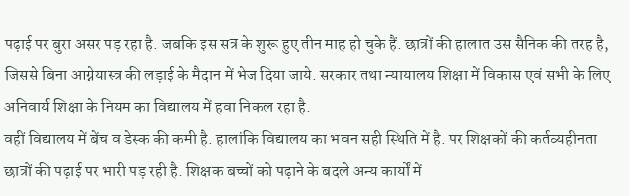पढ़ाई पर बुरा असर पड़ रहा है. जबकि इस सत्र के शुरू हुए तीन माह हो चुके हैं. छात्रों की हालात उस सैनिक की तरह है, जिससे बिना आग्नेयास्त्र की लड़ाई के मैदान में भेज दिया जाये. सरकार तथा न्यायालय शिक्षा में विकास एवं सभी के लिए अनिवार्य शिक्षा के नियम का विद्यालय में हवा निकल रहा है.
वहीं विद्यालय में बेंच व डेस्क की कमी है. हालांकि विद्यालय का भवन सही स्थिति में है. पर शिक्षकों की कर्तव्यहीनता छात्रों की पढ़ाई पर भारी पड़ रही है. शिक्षक बच्चों को पढ़ाने के बदले अन्य कार्यों में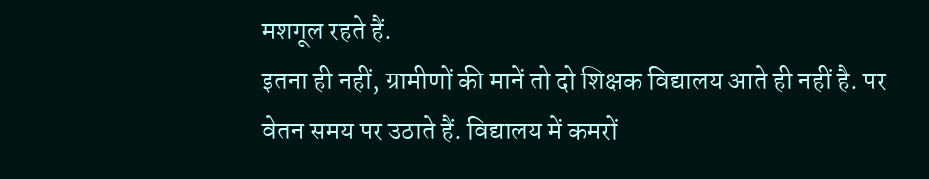मशगूल रहते हैं.
इतना ही नहीं, ग्रामीणों की मानें तो दो शिक्षक विद्यालय आते ही नहीं है. पर वेतन समय पर उठाते हैं. विद्यालय में कमरों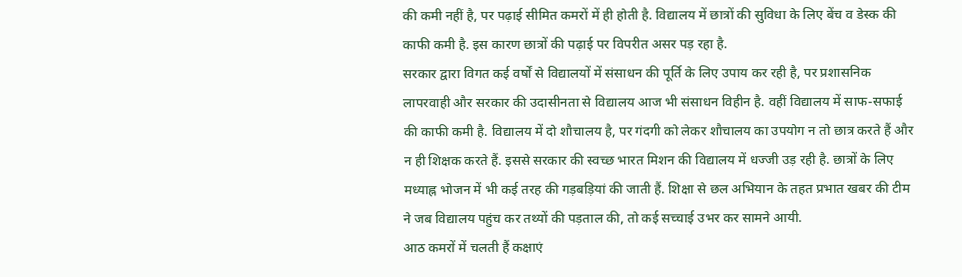की कमी नहीं है, पर पढ़ाई सीमित कमरों में ही होती है. विद्यालय में छात्रों की सुविधा के लिए बेंच व डेस्क की काफी कमी है. इस कारण छात्रों की पढ़ाई पर विपरीत असर पड़ रहा है.
सरकार द्वारा विगत कई वर्षों से विद्यालयों में संसाधन की पूर्ति के लिए उपाय कर रही है, पर प्रशासनिक लापरवाही और सरकार की उदासीनता से विद्यालय आज भी संसाधन विहीन है. वहीं विद्यालय में साफ-सफाई की काफी कमी है. विद्यालय में दो शौचालय है, पर गंदगी को लेकर शौचालय का उपयोग न तो छात्र करते हैं और न ही शिक्षक करते हैं. इससे सरकार की स्वच्छ भारत मिशन की विद्यालय में धज्जी उड़ रही है. छात्रों के लिए मध्याह्न भोजन में भी कई तरह की गड़बड़ियां की जाती हैं. शिक्षा से छल अभियान के तहत प्रभात खबर की टीम ने जब विद्यालय पहुंच कर तथ्यों की पड़ताल की, तो कई सच्चाई उभर कर सामने आयी.
आठ कमरों में चलती हैं कक्षाएं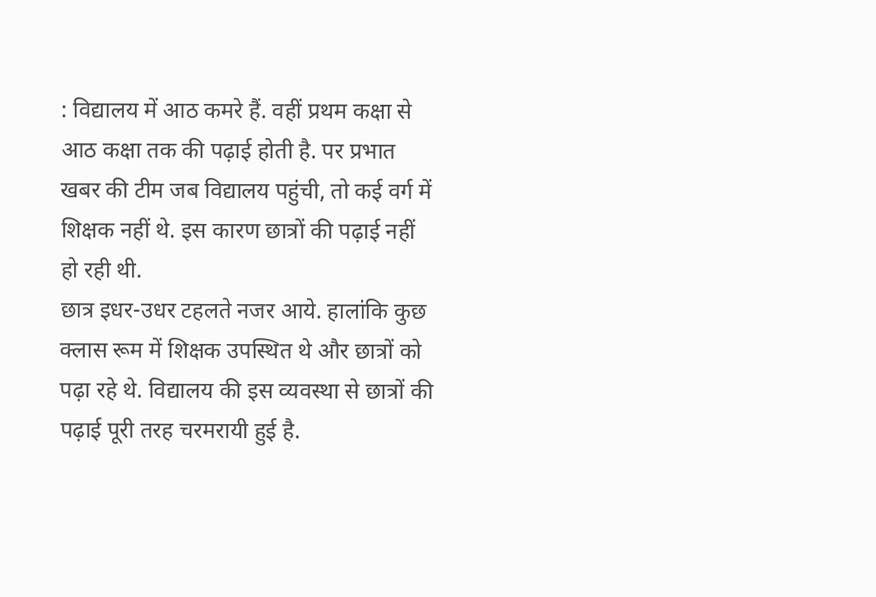: विद्यालय में आठ कमरे हैं. वहीं प्रथम कक्षा से आठ कक्षा तक की पढ़ाई होती है. पर प्रभात खबर की टीम जब विद्यालय पहुंची, तो कई वर्ग में शिक्षक नहीं थे. इस कारण छात्रों की पढ़ाई नहीं हो रही थी.
छात्र इधर-उधर टहलते नजर आये. हालांकि कुछ क्लास रूम में शिक्षक उपस्थित थे और छात्रों को पढ़ा रहे थे. विद्यालय की इस व्यवस्था से छात्रों की पढ़ाई पूरी तरह चरमरायी हुई है.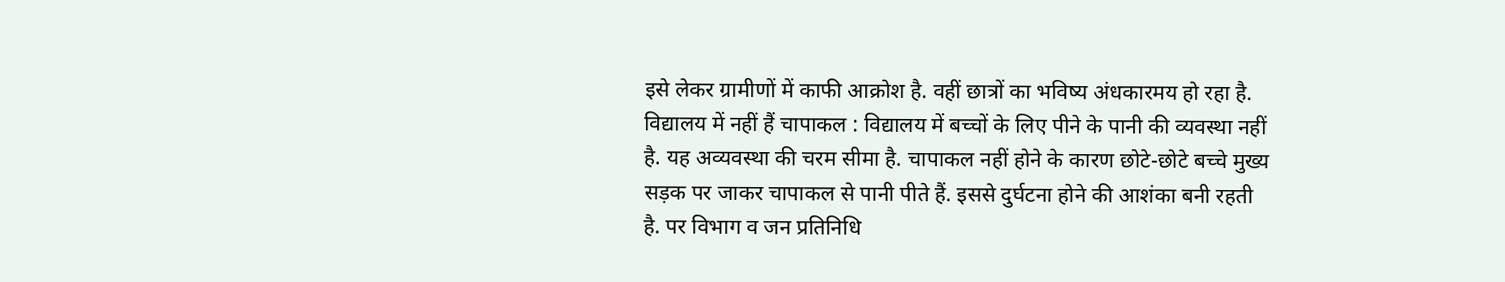इसे लेकर ग्रामीणों में काफी आक्रोश है. वहीं छात्रों का भविष्य अंधकारमय हो रहा है.
विद्यालय में नहीं हैं चापाकल : विद्यालय में बच्चों के लिए पीने के पानी की व्यवस्था नहीं है. यह अव्यवस्था की चरम सीमा है. चापाकल नहीं होने के कारण छोटे-छोटे बच्चे मुख्य सड़क पर जाकर चापाकल से पानी पीते हैं. इससे दुर्घटना होने की आशंका बनी रहती है. पर विभाग व जन प्रतिनिधि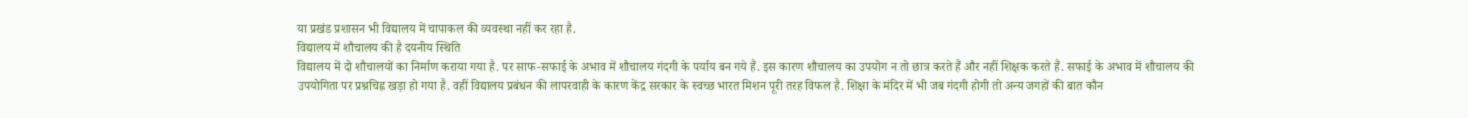या प्रखंड प्रशासन भी विद्यालय में चापाकल की व्यवस्था नहीं कर रहा है.
विद्यालय में शौचालय की है दयनीय स्थिति
विद्यालय में दो शौचालयों का निर्माण कराया गया है. पर साफ-सफाई के अभाव में शौचालय गंदगी के पर्याय बन गये हैं. इस कारण शौचालय का उपयोग न तो छात्र करते हैं और नहीं शिक्षक करते हैं. सफाई के अभाव में शौचालय की उपयोगिता पर प्रश्नचिह्न खड़ा हो गया है. वहीं विद्यालय प्रबंधन की लापरवाही के कारण केंद्र सरकार के स्वच्छ भारत मिशन पूरी तरह विफल है. शिक्षा के मंदिर में भी जब गंदगी होगी तो अन्य जगहों की बात कौन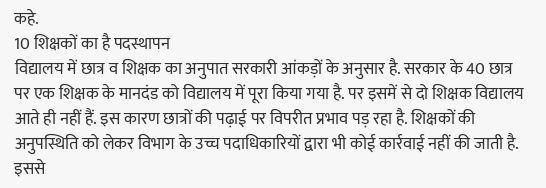कहे.
10 शिक्षकों का है पदस्थापन
विद्यालय में छात्र व शिक्षक का अनुपात सरकारी आंकड़ों के अनुसार है. सरकार के 40 छात्र पर एक शिक्षक के मानदंड को विद्यालय में पूरा किया गया है. पर इसमें से दो शिक्षक विद्यालय आते ही नहीं हैं. इस कारण छात्रों की पढ़ाई पर विपरीत प्रभाव पड़ रहा है. शिक्षकों की अनुपस्थिति को लेकर विभाग के उच्च पदाधिकारियों द्वारा भी कोई कार्रवाई नहीं की जाती है. इससे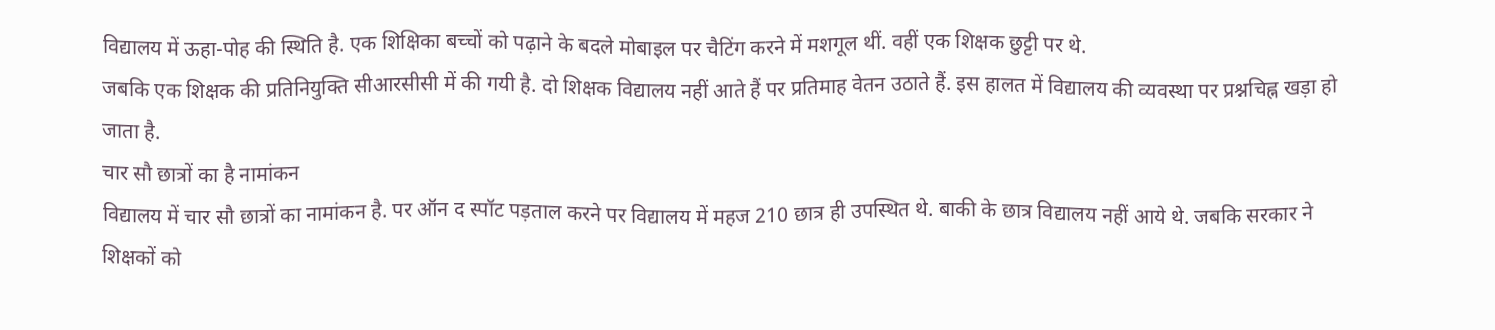विद्यालय में ऊहा-पोह की स्थिति है. एक शिक्षिका बच्चों को पढ़ाने के बदले मोबाइल पर चैटिंग करने में मशगूल थीं. वहीं एक शिक्षक छुट्टी पर थे.
जबकि एक शिक्षक की प्रतिनियुक्ति सीआरसीसी में की गयी है. दो शिक्षक विद्यालय नहीं आते हैं पर प्रतिमाह वेतन उठाते हैं. इस हालत में विद्यालय की व्यवस्था पर प्रश्नचिह्न खड़ा हो जाता है.
चार सौ छात्रों का है नामांकन
विद्यालय में चार सौ छात्रों का नामांकन है. पर ऑन द स्पॉट पड़ताल करने पर विद्यालय में महज 210 छात्र ही उपस्थित थे. बाकी के छात्र विद्यालय नहीं आये थे. जबकि सरकार ने शिक्षकों को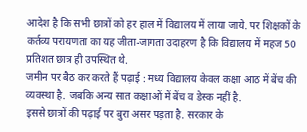आदेश है कि सभी छात्रों को हर हाल में विद्यालय में लाया जाये. पर शिक्षकों के कर्तव्य परायणता का यह जीता-जागता उदाहरण है कि विद्यालय में महज 50 प्रतिशत छात्र ही उपस्थित थे.
जमीन पर बैठ कर करते हैं पढ़ाई : मध्य विद्यालय केवल कक्षा आठ में बेंच की व्यवस्था है. जबकि अन्य सात कक्षाओं में बेंच व डेस्क नहीं है.
इससे छात्रों की पढ़ाई पर बुरा असर पड़ता है. सरकार के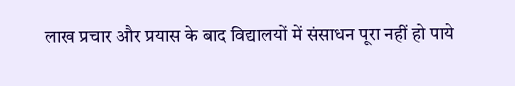लाख प्रचार और प्रयास के बाद विद्यालयों में संसाधन पूरा नहीं हो पाये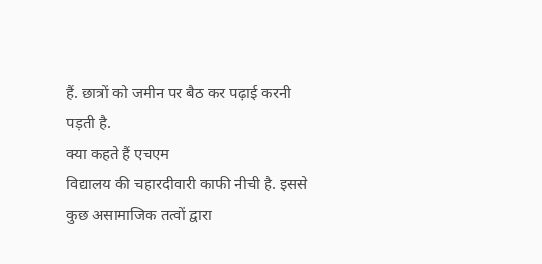हैं. छात्रों को जमीन पर बैठ कर पढ़ाई करनी पड़ती है.
क्या कहते हैं एचएम
विद्यालय की चहारदीवारी काफी नीची है. इससे कुछ असामाजिक तत्वों द्वारा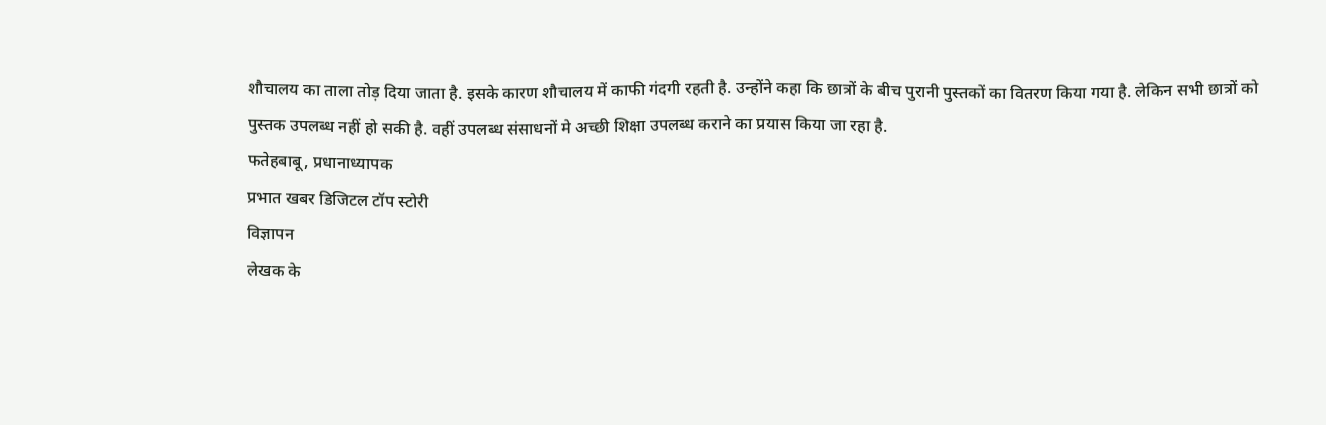शौचालय का ताला तोड़ दिया जाता है. इसके कारण शौचालय में काफी गंदगी रहती है. उन्होंने कहा कि छात्रों के बीच पुरानी पुस्तकों का वितरण किया गया है. लेकिन सभी छात्रों को पुस्तक उपलब्ध नहीं हो सकी है. वहीं उपलब्ध संसाधनों मे अच्छी शिक्षा उपलब्ध कराने का प्रयास किया जा रहा है.
फतेहबाबू, प्रधानाध्यापक
प्रभात खबर डिजिटल टॉप स्टोरी
विज्ञापन
लेखक के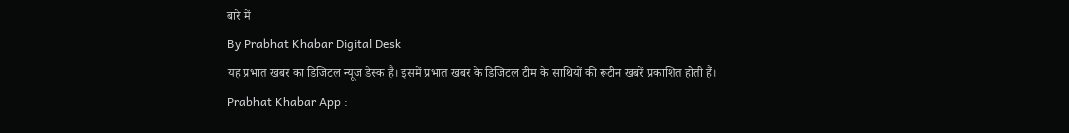बारे में
By Prabhat Khabar Digital Desk
यह प्रभात खबर का डिजिटल न्यूज डेस्क है। इसमें प्रभात खबर के डिजिटल टीम के साथियों की रूटीन खबरें प्रकाशित होती हैं।
Prabhat Khabar App :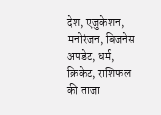देश, एजुकेशन, मनोरंजन, बिजनेस अपडेट, धर्म, क्रिकेट, राशिफल की ताजा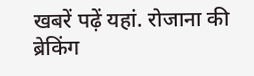खबरें पढ़ें यहां. रोजाना की ब्रेकिंग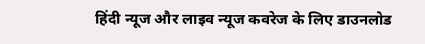हिंदी न्यूज और लाइव न्यूज कवरेज के लिए डाउनलोड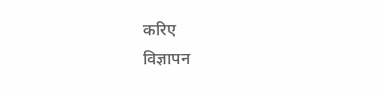करिए
विज्ञापन